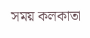সময় কলকাতা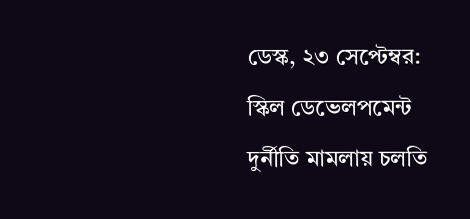ডেস্ক, ২৩ সেপ্টেম্বর: স্কিল ডেভেলপমেন্ট দুর্নীতি মামলায় চলতি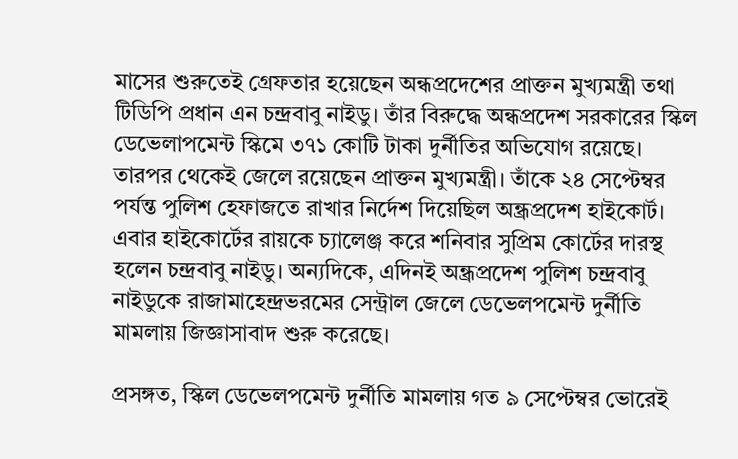মাসের শুরুতেই গ্রেফতার হয়েছেন অন্ধপ্রদেশের প্রাক্তন মুখ্যমন্ত্রী তথা টিডিপি প্রধান এন চন্দ্রবাবু নাইডু। তাঁর বিরুদ্ধে অন্ধপ্রদেশ সরকারের স্কিল ডেভেলাপমেন্ট স্কিমে ৩৭১ কোটি টাকা দুর্নীতির অভিযোগ রয়েছে। তারপর থেকেই জেলে রয়েছেন প্রাক্তন মুখ্যমন্ত্রী। তাঁকে ২৪ সেপ্টেম্বর পর্যন্ত পুলিশ হেফাজতে রাখার নির্দেশ দিয়েছিল অন্ধ্রপ্রদেশ হাইকোর্ট। এবার হাইকোর্টের রায়কে চ্যালেঞ্জ করে শনিবার সুপ্রিম কোর্টের দারস্থ হলেন চন্দ্রবাবু নাইডু। অন্যদিকে, এদিনই অন্ধ্রপ্রদেশ পুলিশ চন্দ্রবাবু নাইডুকে রাজামাহেন্দ্রভরমের সেন্ট্রাল জেলে ডেভেলপমেন্ট দুর্নীতি মামলায় জিজ্ঞাসাবাদ শুরু করেছে।

প্রসঙ্গত, স্কিল ডেভেলপমেন্ট দুর্নীতি মামলায় গত ৯ সেপ্টেম্বর ভোরেই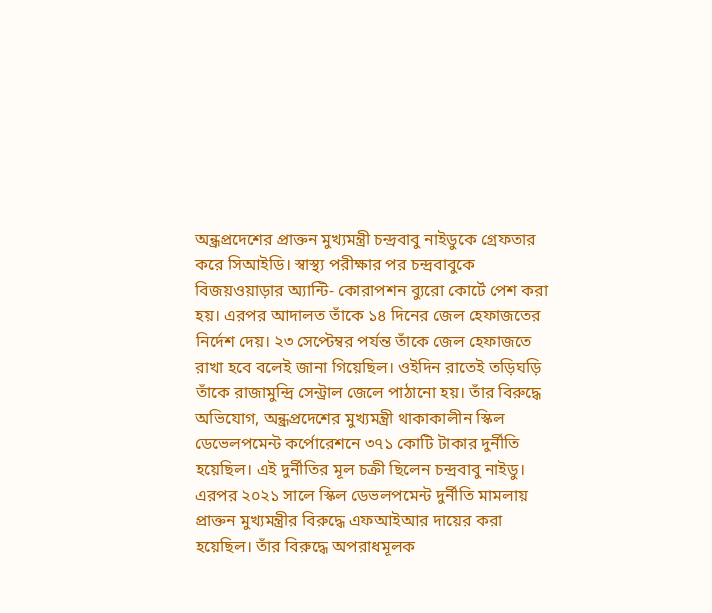অন্ধ্রপ্রদেশের প্রাক্তন মুখ্যমন্ত্রী চন্দ্রবাবু নাইডুকে গ্রেফতার করে সিআইডি। স্বাস্থ্য পরীক্ষার পর চন্দ্রবাবুকে বিজয়ওয়াড়ার অ্যান্টি- কোরাপশন ব্যুরো কোর্টে পেশ করা হয়। এরপর আদালত তাঁকে ১৪ দিনের জেল হেফাজতের নির্দেশ দেয়। ২৩ সেপ্টেম্বর পর্যন্ত তাঁকে জেল হেফাজতে রাখা হবে বলেই জানা গিয়েছিল। ওইদিন রাতেই তড়িঘড়ি তাঁকে রাজামুন্দ্রি সেন্ট্রাল জেলে পাঠানো হয়। তাঁর বিরুদ্ধে অভিযোগ, অন্ধ্রপ্রদেশের মুখ্যমন্ত্রী থাকাকালীন স্কিল ডেভেলপমেন্ট কর্পোরেশনে ৩৭১ কোটি টাকার দুর্নীতি হয়েছিল। এই দুর্নীতির মূল চক্রী ছিলেন চন্দ্রবাবু নাইডু। এরপর ২০২১ সালে স্কিল ডেভলপমেন্ট দুর্নীতি মামলায় প্রাক্তন মুখ্যমন্ত্রীর বিরুদ্ধে এফআইআর দায়ের করা হয়েছিল। তাঁর বিরুদ্ধে অপরাধমূলক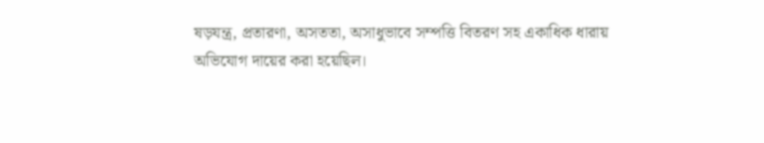ষড়যন্ত্র, প্রতারণা, অসততা, অসাধুভাবে সম্পত্তি বিতরণ সহ একাধিক ধারায় অভিযোগ দায়ের করা হয়েছিল।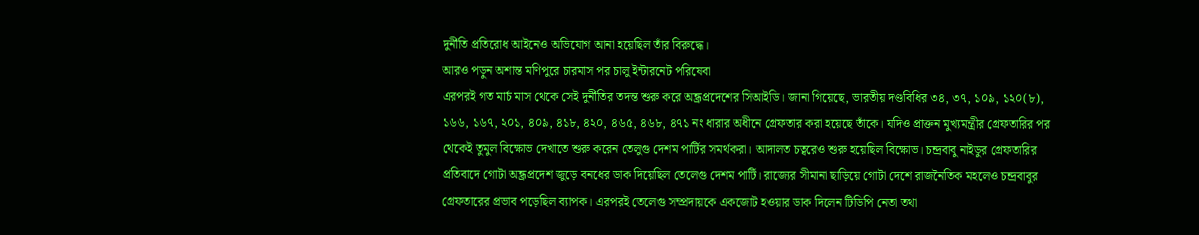দুর্নীতি প্রতিরোধ আইনেও অভিযোগ আনা হয়েছিল তাঁর বিরুদ্ধে।
আরও পড়ুন অশান্ত মণিপুরে চারমাস পর চালু ইন্টারনেট পরিষেবা
এরপরই গত মার্চ মাস থেকে সেই দুর্নীতির তদন্ত শুরু করে অন্ধ্রপ্রদেশের সিআইডি। জানা গিয়েছে, ভারতীয় দণ্ডবিধির ৩৪, ৩৭, ১০৯, ১২০(৮), ১৬৬, ১৬৭, ২০১, ৪০৯, ৪১৮, ৪২০, ৪৬৫, ৪৬৮, ৪৭১ নং ধারার অধীনে গ্রেফতার করা হয়েছে তাঁকে। যদিও প্রাক্তন মুখ্যমন্ত্রীর গ্রেফতারির পর থেকেই তুমুল বিক্ষোভ দেখাতে শুরু করেন তেলুগু দেশম পার্টির সমর্থকরা। আদালত চত্বরেও শুরু হয়েছিল বিক্ষোভ। চন্দ্রবাবু নাইডুর গ্রেফতারির প্রতিবাদে গোটা অন্ধ্রপ্রদেশ জুড়ে বনধের ডাক দিয়েছিল তেলেগু দেশম পার্টি। রাজ্যের সীমানা ছাড়িয়ে গোটা দেশে রাজনৈতিক মহলেও চন্দ্রবাবুর গ্রেফতারের প্রভাব পড়েছিল ব্যাপক। এরপরই তেলেগু সম্প্রদায়কে একজোট হওয়ার ডাক দিলেন টিডিপি নেতা তথা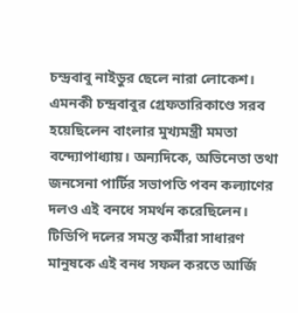চন্দ্রবাবু নাইডুর ছেলে নারা লোকেশ। এমনকী চন্দ্রবাবুর গ্রেফতারিকাণ্ডে সরব হয়েছিলেন বাংলার মুখ্যমন্ত্রী মমতা বন্দ্যোপাধ্যায়। অন্যদিকে, অভিনেতা তথা জনসেনা পার্টির সভাপতি পবন কল্যাণের দলও এই বনধে সমর্থন করেছিলেন। টিডিপি দলের সমস্ত কর্মীরা সাধারণ মানুষকে এই বনধ সফল করতে আর্জি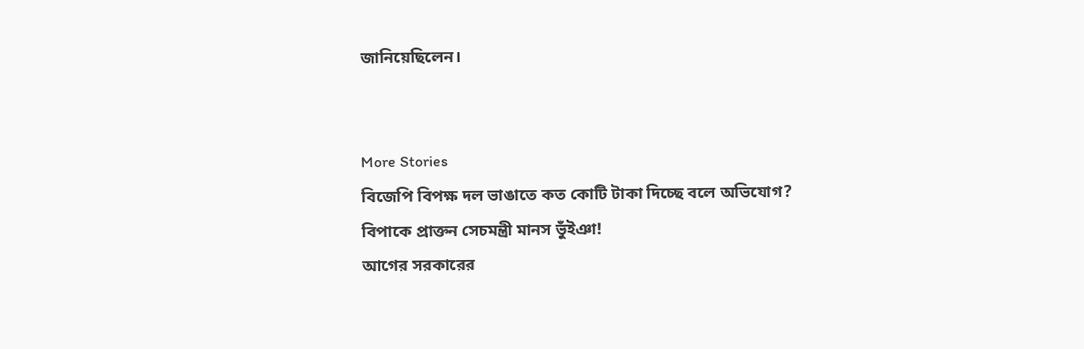জানিয়েছিলেন।


More Stories
বিজেপি বিপক্ষ দল ভাঙাতে কত কোটি টাকা দিচ্ছে বলে অভিযোগ?
বিপাকে প্রাক্তন সেচমন্ত্রী মানস ভুঁইঞা!
আগের সরকারের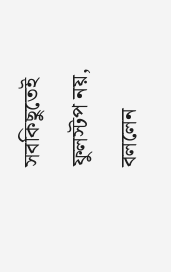সবকিছুতেই ফুলস্টপ নয়, বললেন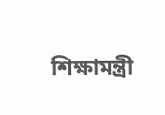শিক্ষামন্ত্রী